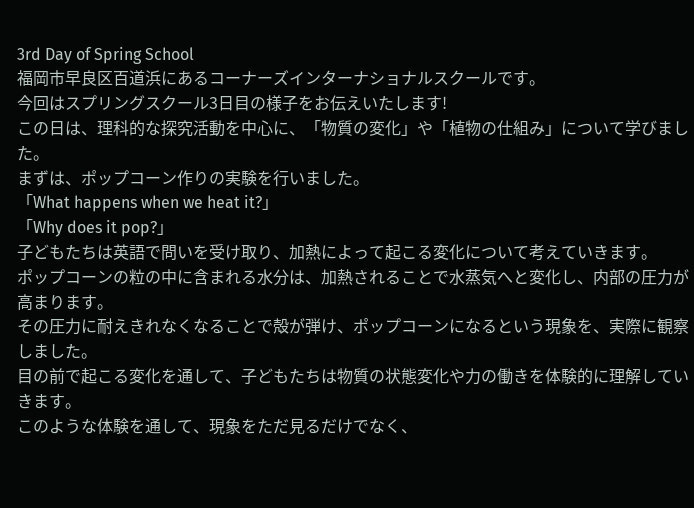3rd Day of Spring School
福岡市早良区百道浜にあるコーナーズインターナショナルスクールです。
今回はスプリングスクール3日目の様子をお伝えいたします!
この日は、理科的な探究活動を中心に、「物質の変化」や「植物の仕組み」について学びました。
まずは、ポップコーン作りの実験を行いました。
「What happens when we heat it?」
「Why does it pop?」
子どもたちは英語で問いを受け取り、加熱によって起こる変化について考えていきます。
ポップコーンの粒の中に含まれる水分は、加熱されることで水蒸気へと変化し、内部の圧力が高まります。
その圧力に耐えきれなくなることで殻が弾け、ポップコーンになるという現象を、実際に観察しました。
目の前で起こる変化を通して、子どもたちは物質の状態変化や力の働きを体験的に理解していきます。
このような体験を通して、現象をただ見るだけでなく、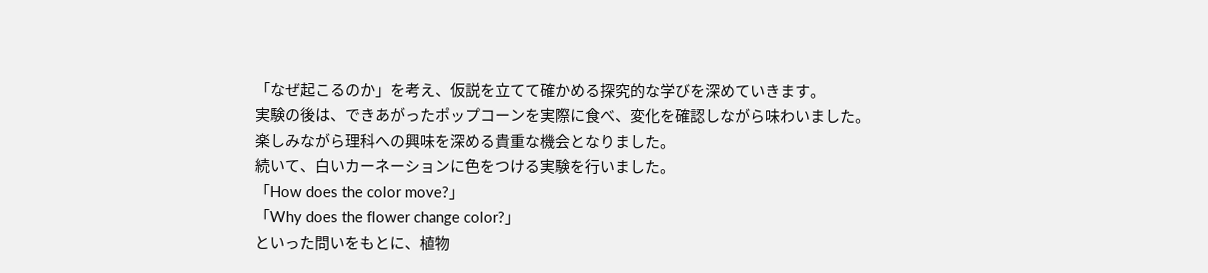「なぜ起こるのか」を考え、仮説を立てて確かめる探究的な学びを深めていきます。
実験の後は、できあがったポップコーンを実際に食べ、変化を確認しながら味わいました。
楽しみながら理科への興味を深める貴重な機会となりました。
続いて、白いカーネーションに色をつける実験を行いました。
「How does the color move?」
「Why does the flower change color?」
といった問いをもとに、植物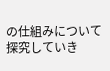の仕組みについて探究していき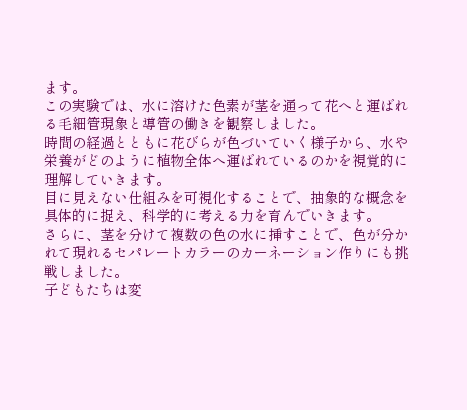ます。
この実験では、水に溶けた色素が茎を通って花へと運ばれる毛細管現象と導管の働きを観察しました。
時間の経過とともに花びらが色づいていく様子から、水や栄養がどのように植物全体へ運ばれているのかを視覚的に理解していきます。
目に見えない仕組みを可視化することで、抽象的な概念を具体的に捉え、科学的に考える力を育んでいきます。
さらに、茎を分けて複数の色の水に挿すことで、色が分かれて現れるセパレートカラーのカーネーション作りにも挑戦しました。
子どもたちは変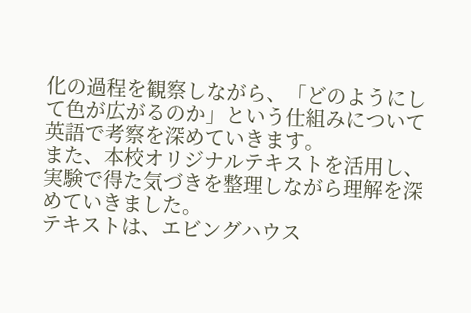化の過程を観察しながら、「どのようにして色が広がるのか」という仕組みについて英語で考察を深めていきます。
また、本校オリジナルテキストを活用し、実験で得た気づきを整理しながら理解を深めていきました。
テキストは、エビングハウス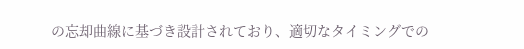の忘却曲線に基づき設計されており、適切なタイミングでの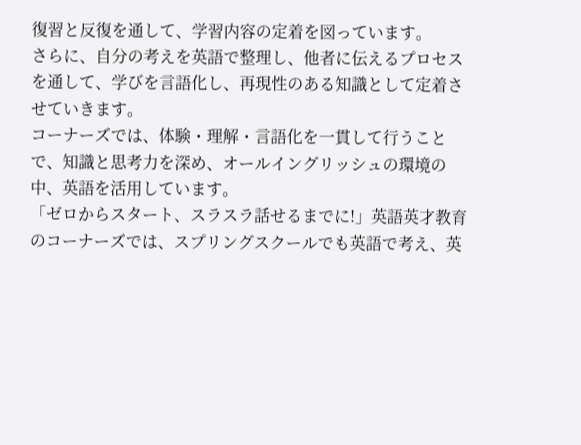復習と反復を通して、学習内容の定着を図っています。
さらに、自分の考えを英語で整理し、他者に伝えるプロセスを通して、学びを言語化し、再現性のある知識として定着させていきます。
コーナーズでは、体験・理解・言語化を一貫して行うことで、知識と思考力を深め、オールイングリッシュの環境の中、英語を活用しています。
「ゼロからスタート、スラスラ話せるまでに!」英語英才教育のコーナーズでは、スプリングスクールでも英語で考え、英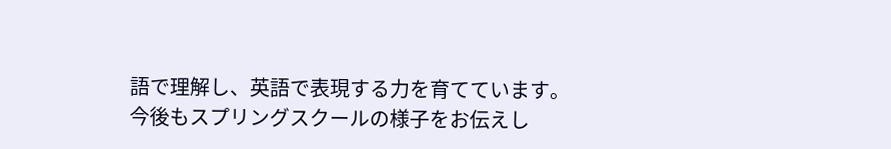語で理解し、英語で表現する力を育てています。
今後もスプリングスクールの様子をお伝えし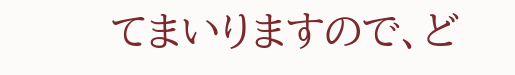てまいりますので、ど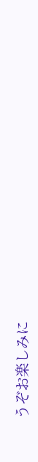うぞお楽しみに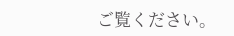ご覧ください。